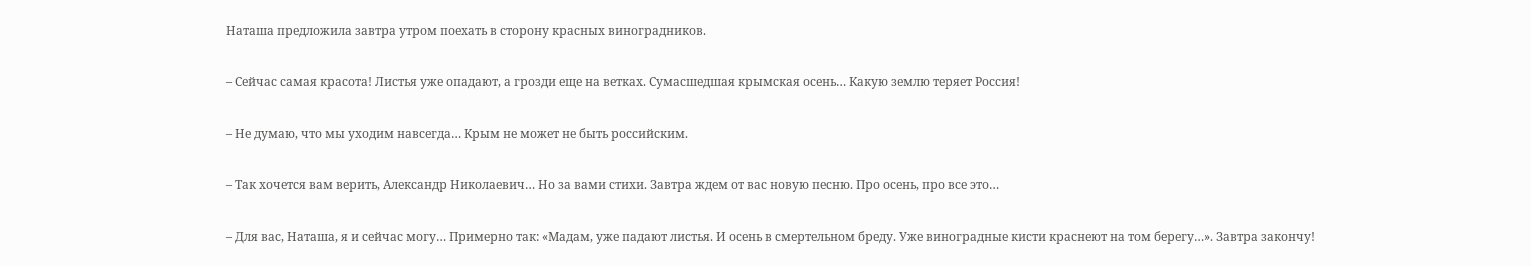Наташа предложила завтра утром поехать в сторону красных виноградников.

– Сейчас самая красота! Листья уже опадают, а грозди еще на ветках. Сумасшедшая крымская осень… Какую землю теряет Россия!

– Не думаю, что мы уходим навсегда… Крым не может не быть российским.

– Так хочется вам верить, Александр Николаевич… Но за вами стихи. Завтра ждем от вас новую песню. Про осень, про все это…

– Для вас, Наташа, я и сейчас могу… Примерно так: «Мадам, уже падают листья. И осень в смертельном бреду. Уже виноградные кисти краснеют на том берегу…». Завтра закончу!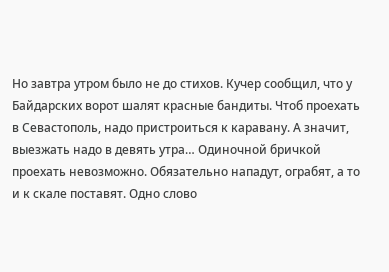Но завтра утром было не до стихов. Кучер сообщил, что у Байдарских ворот шалят красные бандиты. Чтоб проехать в Севастополь, надо пристроиться к каравану. А значит, выезжать надо в девять утра… Одиночной бричкой проехать невозможно. Обязательно нападут, ограбят, а то и к скале поставят. Одно слово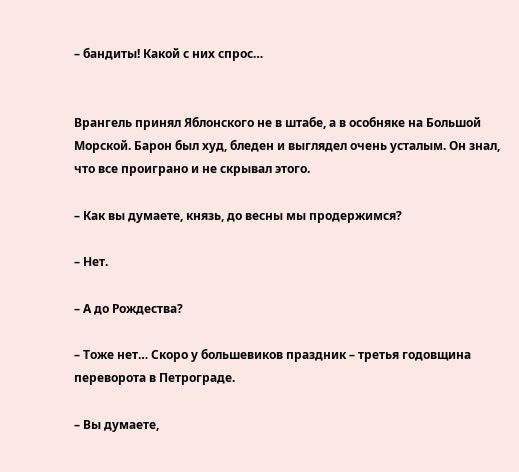– бандиты! Какой с них спрос…


Врангель принял Яблонского не в штабе, а в особняке на Большой Морской. Барон был худ, бледен и выглядел очень усталым. Он знал, что все проиграно и не скрывал этого.

– Как вы думаете, князь, до весны мы продержимся?

– Нет.

– А до Рождества?

– Тоже нет… Скоро у большевиков праздник – третья годовщина переворота в Петрограде.

– Вы думаете,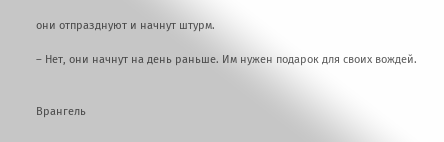они отпразднуют и начнут штурм.

– Нет, они начнут на день раньше. Им нужен подарок для своих вождей.


Врангель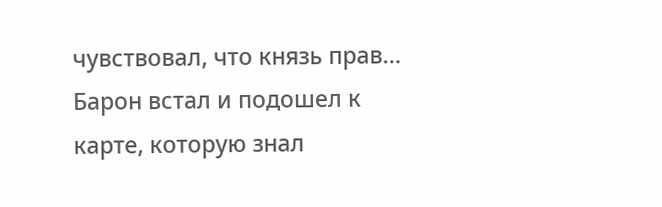чувствовал, что князь прав… Барон встал и подошел к карте, которую знал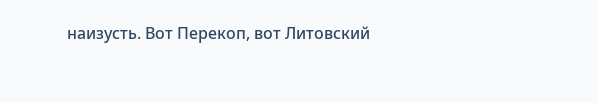наизусть. Вот Перекоп, вот Литовский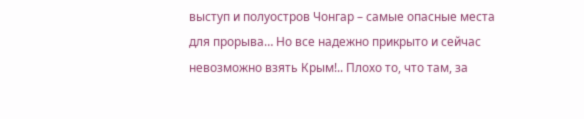выступ и полуостров Чонгар – самые опасные места для прорыва… Но все надежно прикрыто и сейчас невозможно взять Крым!.. Плохо то, что там, за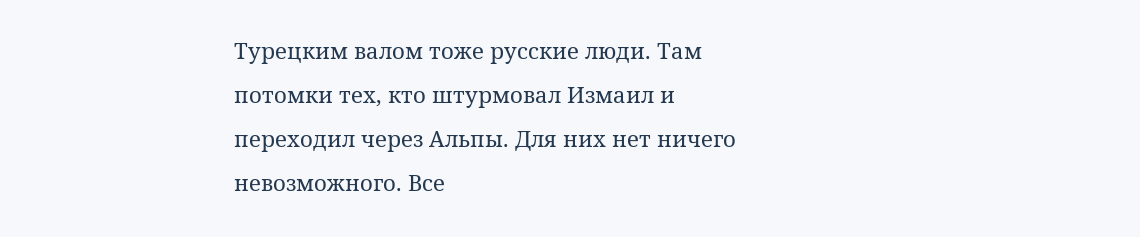Турецким валом тоже русские люди. Там потомки тех, кто штурмовал Измаил и переходил через Альпы. Для них нет ничего невозможного. Все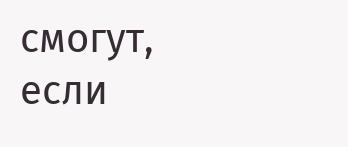смогут, если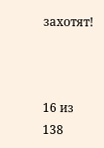захотят!



16 из 138